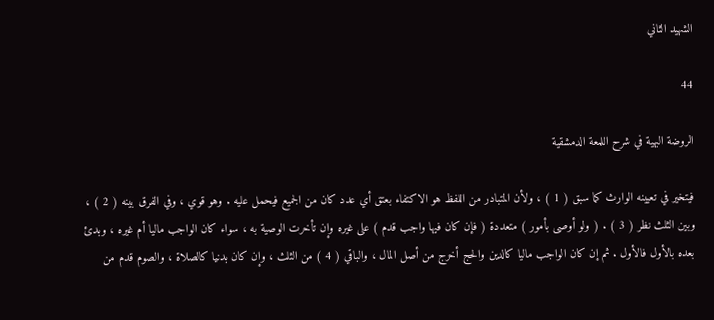الشهيد الثاني

44

الروضة البهية في شرح اللمعة الدمشقية

فيتخير في تعيينه الوارث كما سبق ( 1 ) ، ولأن المتبادر من اللفظ هو الاكتفاء بعتق أي عدد كان من الجميع فيحمل عليه . وهو قوي ، وفي الفرق بينه ( 2 ) ، وبين الثلث نظر ( 3 ) . ( ولو أوصى بأمور ) متعددة ( فإن كان فيها واجب قدم ) على غيره وإن تأخرت الوصية به ، سواء كان الواجب ماليا أم غيره ، وبدئ بعده بالأول فالأول . ثم إن كان الواجب ماليا كالدين والحج أخرج من أصل المال ، والباقي ( 4 ) من الثلث ، وإن كان بدنيا كالصلاة ، والصوم قدم من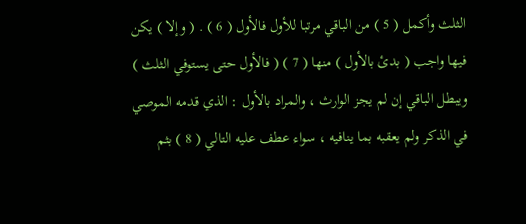الثلث وأكمل ( 5 ) من الباقي مرتبا للأول فالأول ( 6 ) . ( وإلا ) يكن فيها واجب ( بدئ بالأول ) منها ( 7 ) ( فالأول حتى يستوفي الثلث ) ويبطل الباقي إن لم يجز الوارث ، والمراد بالأول : الذي قدمه الموصي في الذكر ولم يعقبه بما ينافيه ، سواء عطف عليه التالي ( 8 ) بثم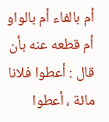أم بالفاء أم بالواو أم قطعه عنه بأن قال : أعطوا فلانا مائة ، أعطوا